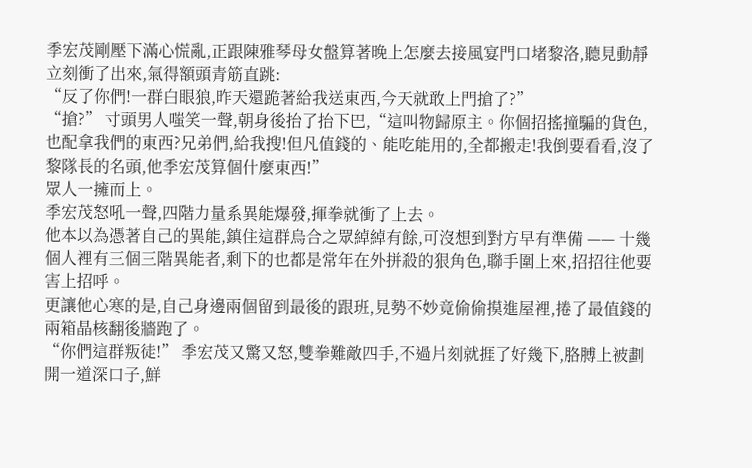季宏茂剛壓下滿心慌亂,正跟陳雅琴母女盤算著晚上怎麼去接風宴門口堵黎洛,聽見動靜立刻衝了出來,氣得額頭青筋直跳:
“反了你們!一群白眼狼,昨天還跪著給我送東西,今天就敢上門搶了?”
“搶?” 寸頭男人嗤笑一聲,朝身後抬了抬下巴,“這叫物歸原主。你個招搖撞騙的貨色,也配拿我們的東西?兄弟們,給我搜!但凡值錢的、能吃能用的,全都搬走!我倒要看看,沒了黎隊長的名頭,他季宏茂算個什麼東西!”
眾人一擁而上。
季宏茂怒吼一聲,四階力量系異能爆發,揮拳就衝了上去。
他本以為憑著自己的異能,鎮住這群烏合之眾綽綽有餘,可沒想到對方早有準備 —— 十幾個人裡有三個三階異能者,剩下的也都是常年在外拼殺的狠角色,聯手圍上來,招招往他要害上招呼。
更讓他心寒的是,自己身邊兩個留到最後的跟班,見勢不妙竟偷偷摸進屋裡,捲了最值錢的兩箱晶核翻後牆跑了。
“你們這群叛徒!” 季宏茂又驚又怒,雙拳難敵四手,不過片刻就捱了好幾下,胳膊上被劃開一道深口子,鮮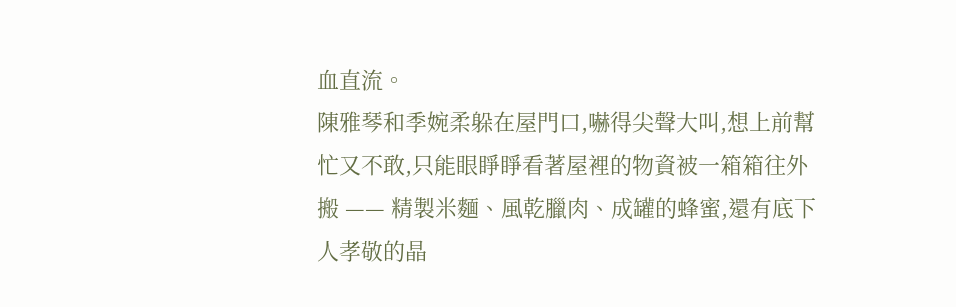血直流。
陳雅琴和季婉柔躲在屋門口,嚇得尖聲大叫,想上前幫忙又不敢,只能眼睜睜看著屋裡的物資被一箱箱往外搬 —— 精製米麵、風乾臘肉、成罐的蜂蜜,還有底下人孝敬的晶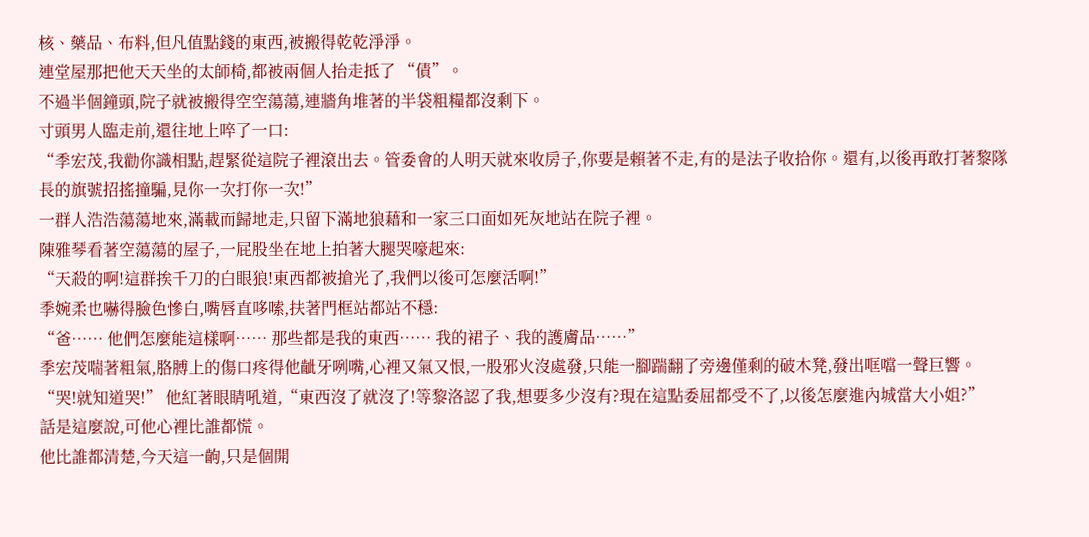核、藥品、布料,但凡值點錢的東西,被搬得乾乾淨淨。
連堂屋那把他天天坐的太師椅,都被兩個人抬走抵了 “債”。
不過半個鐘頭,院子就被搬得空空蕩蕩,連牆角堆著的半袋粗糧都沒剩下。
寸頭男人臨走前,還往地上啐了一口:
“季宏茂,我勸你識相點,趕緊從這院子裡滾出去。管委會的人明天就來收房子,你要是賴著不走,有的是法子收拾你。還有,以後再敢打著黎隊長的旗號招搖撞騙,見你一次打你一次!”
一群人浩浩蕩蕩地來,滿載而歸地走,只留下滿地狼藉和一家三口面如死灰地站在院子裡。
陳雅琴看著空蕩蕩的屋子,一屁股坐在地上拍著大腿哭嚎起來:
“天殺的啊!這群挨千刀的白眼狼!東西都被搶光了,我們以後可怎麼活啊!”
季婉柔也嚇得臉色慘白,嘴唇直哆嗦,扶著門框站都站不穩:
“爸…… 他們怎麼能這樣啊…… 那些都是我的東西…… 我的裙子、我的護膚品……”
季宏茂喘著粗氣,胳膊上的傷口疼得他齜牙咧嘴,心裡又氣又恨,一股邪火沒處發,只能一腳踹翻了旁邊僅剩的破木凳,發出哐噹一聲巨響。
“哭!就知道哭!” 他紅著眼睛吼道,“東西沒了就沒了!等黎洛認了我,想要多少沒有?現在這點委屈都受不了,以後怎麼進內城當大小姐?”
話是這麼說,可他心裡比誰都慌。
他比誰都清楚,今天這一齣,只是個開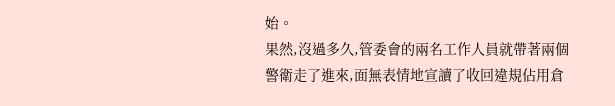始。
果然,沒過多久,管委會的兩名工作人員就帶著兩個警衛走了進來,面無表情地宣讀了收回違規佔用倉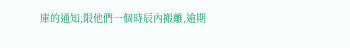庫的通知,限他們一個時辰內搬離,逾期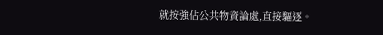就按強佔公共物資論處,直接驅逐。